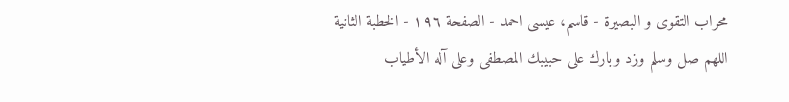محراب التقوى و البصيرة - قاسم، عيسى احمد - الصفحة ١٩٦ - الخطبة الثانية
اللهم صل وسلم وزد وبارك على حبيبك المصطفى وعلى آله الأطياب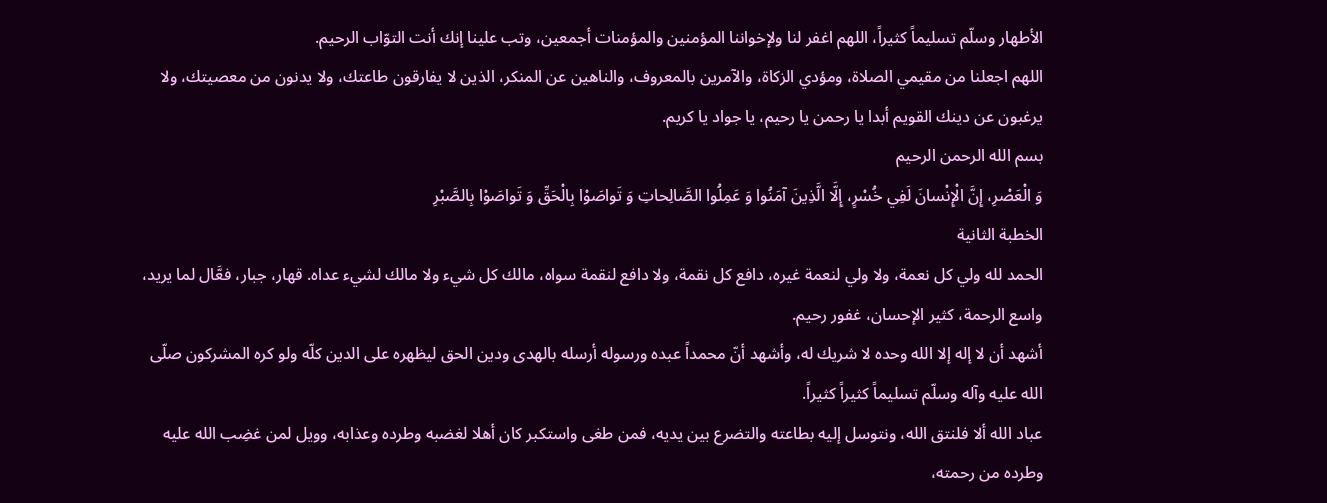الأطهار وسلّم تسليماً كثيراً، اللهم اغفر لنا ولإخواننا المؤمنين والمؤمنات أجمعين، وتب علينا إنك أنت التوّاب الرحيم.
اللهم اجعلنا من مقيمي الصلاة، ومؤدي الزكاة، والآمرين بالمعروف، والناهين عن المنكر، الذين لا يفارقون طاعتك، ولا يدنون من معصيتك، ولا يرغبون عن دينك القويم أبدا يا رحمن يا رحيم، يا جواد يا كريم.
بسم الله الرحمن الرحيم
وَ الْعَصْرِ، إِنَّ الْإِنْسانَ لَفِي خُسْرٍ، إِلَّا الَّذِينَ آمَنُوا وَ عَمِلُوا الصَّالِحاتِ وَ تَواصَوْا بِالْحَقِّ وَ تَواصَوْا بِالصَّبْرِ
الخطبة الثانية
الحمد لله ولي كل نعمة، ولا ولي لنعمة غيره، دافع كل نقمة، ولا دافع لنقمة سواه، مالك كل شيء ولا مالك لشيء عداه. قهار، جبار، فعَّال لما يريد، واسع الرحمة، كثير الإحسان، غفور رحيم.
أشهد أن لا إله إلا الله وحده لا شريك له، وأشهد أنّ محمداً عبده ورسوله أرسله بالهدى ودين الحق ليظهره على الدين كلّه ولو كره المشركون صلّى الله عليه وآله وسلّم تسليماً كثيراً كثيراً.
عباد الله ألا فلنتق الله، ونتوسل إليه بطاعته والتضرع بين يديه، فمن طغى واستكبر كان أهلا لغضبه وطرده وعذابه، وويل لمن غضِب الله عليه وطرده من رحمته،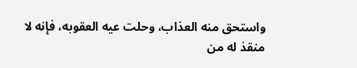واستحق منه العذاب، وحلت عيه العقوبه، فإنه لا منقذ له من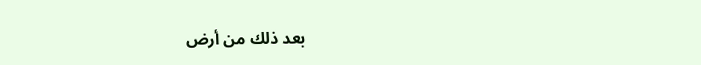بعد ذلك من أرض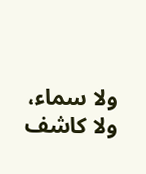ولا سماء، ولا كاشف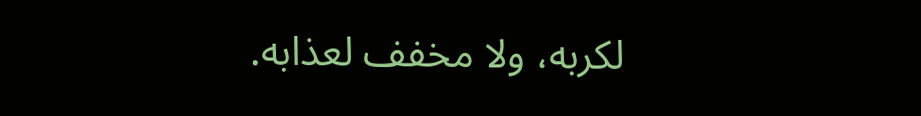لكربه، ولا مخفف لعذابه.